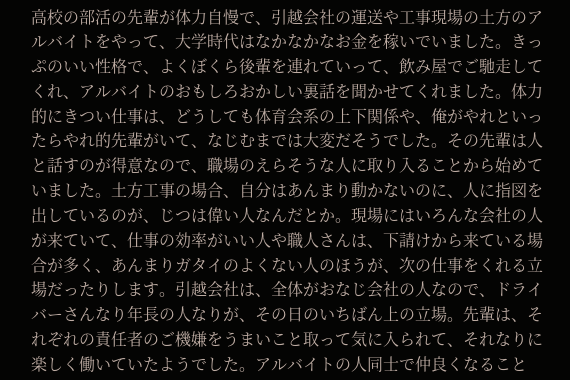高校の部活の先輩が体力自慢で、引越会社の運送や工事現場の土方のアルバイトをやって、大学時代はなかなかなお金を稼いでいました。きっぷのいい性格で、よくぼくら後輩を連れていって、飲み屋でご馳走してくれ、アルバイトのおもしろおかしい裏話を聞かせてくれました。体力的にきつい仕事は、どうしても体育会系の上下関係や、俺がやれといったらやれ的先輩がいて、なじむまでは大変だそうでした。その先輩は人と話すのが得意なので、職場のえらそうな人に取り入ることから始めていました。土方工事の場合、自分はあんまり動かないのに、人に指図を出しているのが、じつは偉い人なんだとか。現場にはいろんな会社の人が来ていて、仕事の効率がいい人や職人さんは、下請けから来ている場合が多く、あんまりガタイのよくない人のほうが、次の仕事をくれる立場だったりします。引越会社は、全体がおなじ会社の人なので、ドライバーさんなり年長の人なりが、その日のいちばん上の立場。先輩は、それぞれの責任者のご機嫌をうまいこと取って気に入られて、それなりに楽しく働いていたようでした。アルバイトの人同士で仲良くなること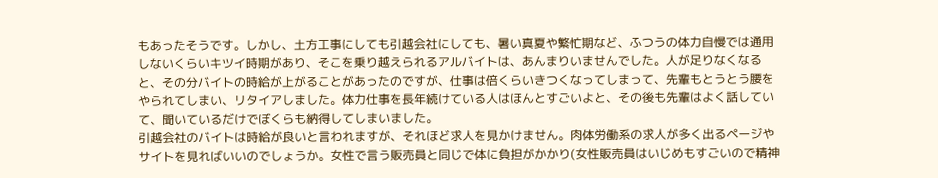もあったそうです。しかし、土方工事にしても引越会社にしても、暑い真夏や繁忙期など、ふつうの体力自慢では通用しないくらいキツイ時期があり、そこを乗り越えられるアルバイトは、あんまりいませんでした。人が足りなくなると、その分バイトの時給が上がることがあったのですが、仕事は倍くらいきつくなってしまって、先輩もとうとう腰をやられてしまい、リタイアしました。体力仕事を長年続けている人はほんとすごいよと、その後も先輩はよく話していて、聞いているだけでぼくらも納得してしまいました。
引越会社のバイトは時給が良いと言われますが、それほど求人を見かけません。肉体労働系の求人が多く出るページやサイトを見ればいいのでしょうか。女性で言う販売員と同じで体に負担がかかり(女性販売員はいじめもすごいので精神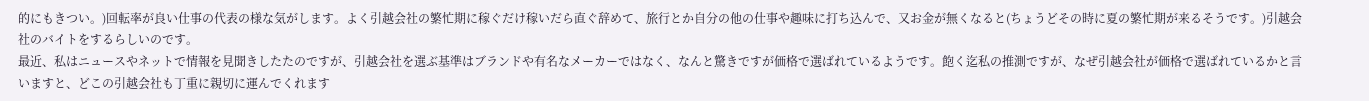的にもきつい。)回転率が良い仕事の代表の様な気がします。よく引越会社の繁忙期に稼ぐだけ稼いだら直ぐ辞めて、旅行とか自分の他の仕事や趣味に打ち込んで、又お金が無くなると(ちょうどその時に夏の繁忙期が来るそうです。)引越会社のバイトをするらしいのです。
最近、私はニュースやネットで情報を見聞きしたたのですが、引越会社を選ぶ基準はブランドや有名なメーカーではなく、なんと驚きですが価格で選ばれているようです。飽く迄私の推測ですが、なぜ引越会社が価格で選ばれているかと言いますと、どこの引越会社も丁重に親切に運んでくれます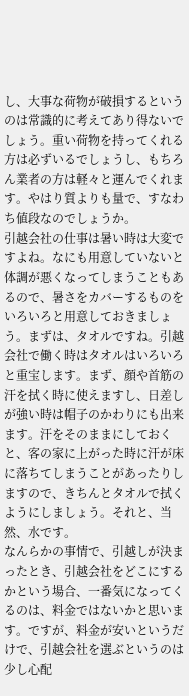し、大事な荷物が破損するというのは常識的に考えてあり得ないでしょう。重い荷物を持ってくれる方は必ずいるでしょうし、もちろん業者の方は軽々と運んでくれます。やはり質よりも量で、すなわち値段なのでしょうか。
引越会社の仕事は暑い時は大変ですよね。なにも用意していないと体調が悪くなってしまうこともあるので、暑さをカバーするものをいろいろと用意しておきましょう。まずは、タオルですね。引越会社で働く時はタオルはいろいろと重宝します。まず、顔や首筋の汗を拭く時に使えますし、日差しが強い時は帽子のかわりにも出来ます。汗をそのままにしておくと、客の家に上がった時に汗が床に落ちてしまうことがあったりしますので、きちんとタオルで拭くようにしましょう。それと、当然、水です。
なんらかの事情で、引越しが決まったとき、引越会社をどこにするかという場合、一番気になってくるのは、料金ではないかと思います。ですが、料金が安いというだけで、引越会社を選ぶというのは少し心配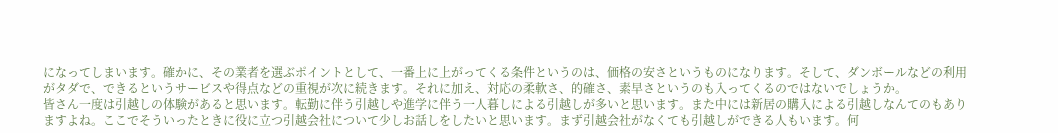になってしまいます。確かに、その業者を選ぶポイントとして、一番上に上がってくる条件というのは、価格の安さというものになります。そして、ダンボールなどの利用がタダで、できるというサービスや得点などの重視が次に続きます。それに加え、対応の柔軟さ、的確さ、素早さというのも入ってくるのではないでしょうか。
皆さん一度は引越しの体験があると思います。転勤に伴う引越しや進学に伴う一人暮しによる引越しが多いと思います。また中には新居の購入による引越しなんてのもありますよね。ここでそういったときに役に立つ引越会社について少しお話しをしたいと思います。まず引越会社がなくても引越しができる人もいます。何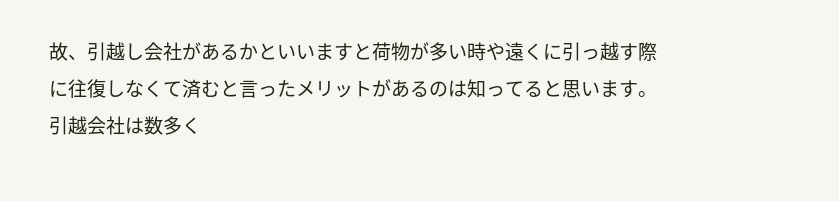故、引越し会社があるかといいますと荷物が多い時や遠くに引っ越す際に往復しなくて済むと言ったメリットがあるのは知ってると思います。引越会社は数多く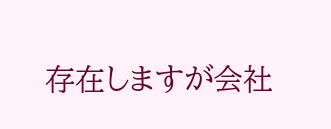存在しますが会社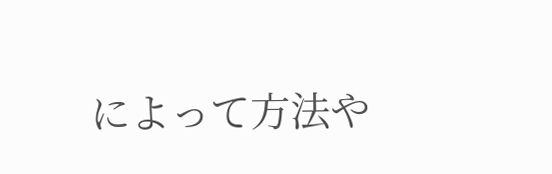によって方法や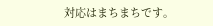対応はまちまちです。